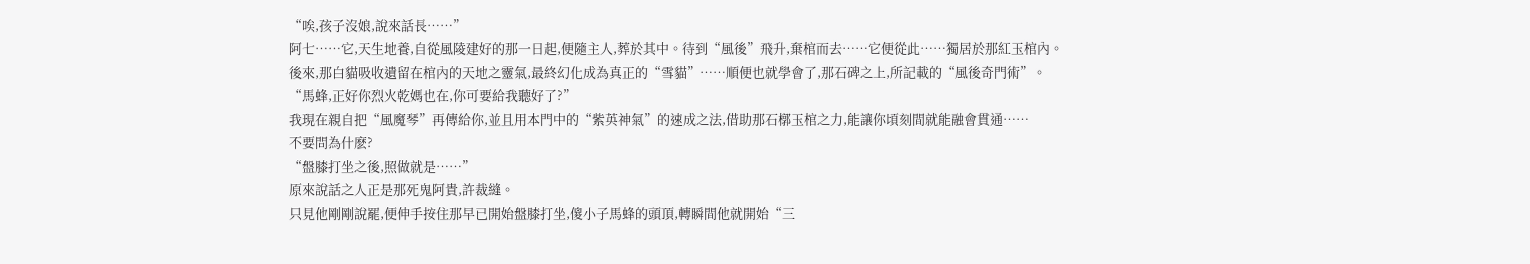“唉,孩子沒娘,說來話長……”
阿七……它,天生地養,自從風陵建好的那一日起,便隨主人,葬於其中。待到“風後”飛升,棄棺而去……它便從此……獨居於那紅玉棺內。
後來,那白貓吸收遺留在棺內的天地之靈氣,最終幻化成為真正的“雪貓”……順便也就學會了,那石碑之上,所記載的“風後奇門術”。
“馬蜂,正好你烈火乾媽也在,你可要給我聽好了?”
我現在親自把“風魔琴”再傳給你,並且用本門中的“紫英神氣”的速成之法,借助那石槨玉棺之力,能讓你頃刻間就能融會貫通……
不要問為什麽?
“盤膝打坐之後,照做就是……”
原來說話之人正是那死鬼阿貴,許裁縫。
只見他剛剛說罷,便伸手按住那早已開始盤膝打坐,傻小子馬蜂的頭頂,轉瞬間他就開始“三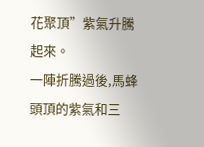花聚頂”紫氣升騰起來。
一陣折騰過後,馬蜂頭頂的紫氣和三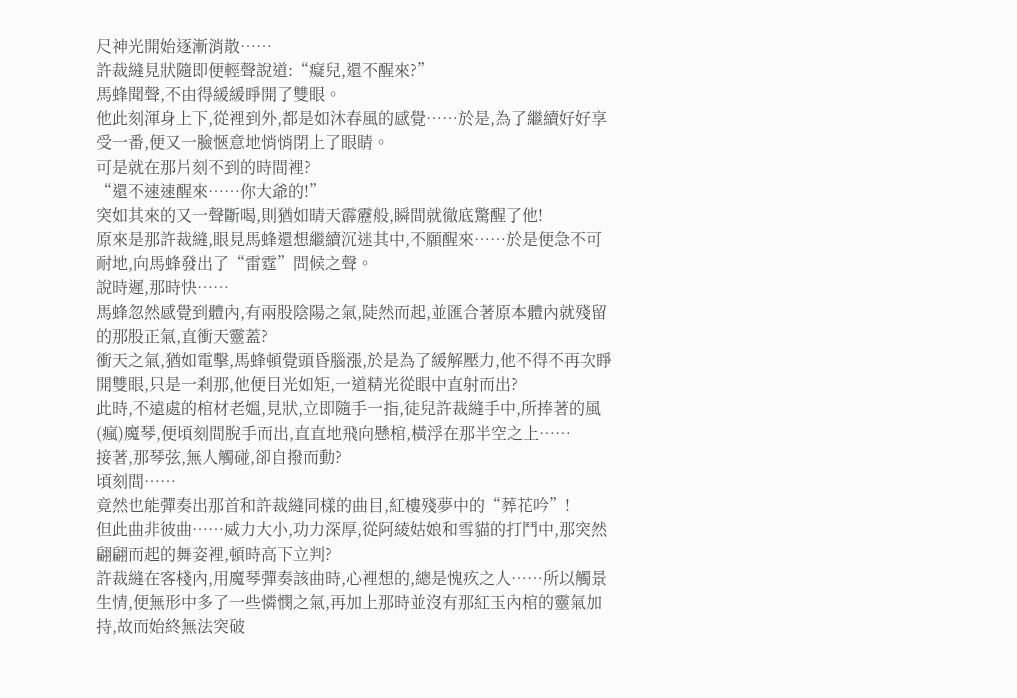尺神光開始逐漸消散……
許裁縫見狀隨即便輕聲說道:“癡兒,還不醒來?”
馬蜂聞聲,不由得緩緩睜開了雙眼。
他此刻渾身上下,從裡到外,都是如沐春風的感覺……於是,為了繼續好好享受一番,便又一臉愜意地悄悄閉上了眼睛。
可是就在那片刻不到的時間裡?
“還不速速醒來……你大爺的!”
突如其來的又一聲斷喝,則猶如晴天霹靂般,瞬間就徹底驚醒了他!
原來是那許裁縫,眼見馬蜂還想繼續沉迷其中,不願醒來……於是便急不可耐地,向馬蜂發出了“雷霆”問候之聲。
說時遲,那時快……
馬蜂忽然感覺到體內,有兩股陰陽之氣,陡然而起,並匯合著原本體內就殘留的那股正氣,直衝天靈蓋?
衝天之氣,猶如電擊,馬蜂頓覺頭昏腦漲,於是為了緩解壓力,他不得不再次睜開雙眼,只是一刹那,他便目光如矩,一道精光從眼中直射而出?
此時,不遠處的棺材老媼,見狀,立即隨手一指,徒兒許裁縫手中,所捧著的風(瘋)魔琴,便頃刻間脫手而出,直直地飛向懸棺,橫浮在那半空之上……
接著,那琴弦,無人觸碰,卻自撥而動?
頃刻間……
竟然也能彈奏出那首和許裁縫同樣的曲目,紅樓殘夢中的“葬花吟”!
但此曲非彼曲……威力大小,功力深厚,從阿綾姑娘和雪貓的打鬥中,那突然翩翩而起的舞姿裡,頓時高下立判?
許裁縫在客棧內,用魔琴彈奏該曲時,心裡想的,總是愧疚之人……所以觸景生情,便無形中多了一些憐憫之氣,再加上那時並沒有那紅玉內棺的靈氣加持,故而始終無法突破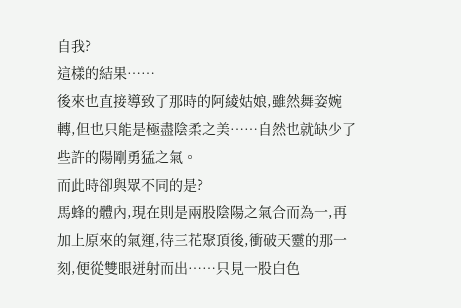自我?
這樣的結果……
後來也直接導致了那時的阿綾姑娘,雖然舞姿婉轉,但也只能是極盡陰柔之美……自然也就缺少了些許的陽剛勇猛之氣。
而此時卻與眾不同的是?
馬蜂的體內,現在則是兩股陰陽之氣合而為一,再加上原來的氣運,待三花聚頂後,衝破天靈的那一刻,便從雙眼迸射而出……只見一股白色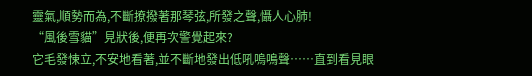靈氣,順勢而為,不斷撩撥著那琴弦,所發之聲,懾人心肺!
“風後雪貓”見狀後,便再次警覺起來?
它毛發悚立,不安地看著,並不斷地發出低吼嗚鳴聲……直到看見眼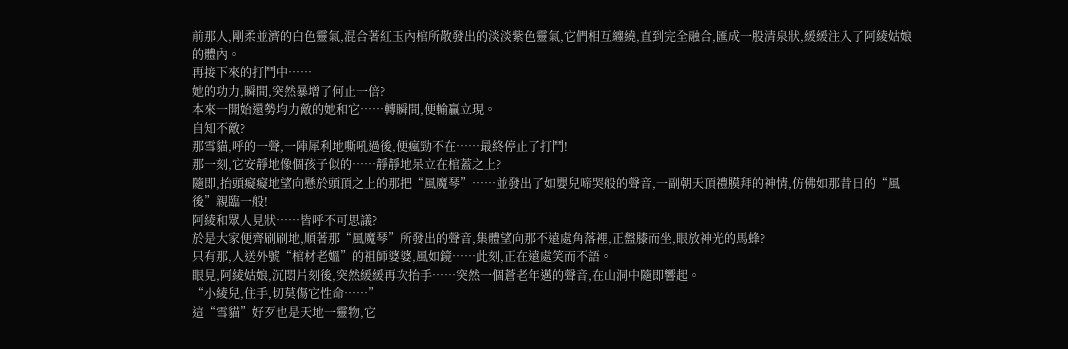前那人,剛柔並濟的白色靈氣,混合著紅玉內棺所散發出的淡淡紫色靈氣,它們相互纏繞,直到完全融合,匯成一股清泉狀,緩緩注入了阿綾姑娘的體內。
再接下來的打鬥中……
她的功力,瞬間,突然暴增了何止一倍?
本來一開始還勢均力敵的她和它……轉瞬間,便輸贏立現。
自知不敵?
那雪貓,呼的一聲,一陣犀利地嘶吼過後,便瘋勁不在……最終停止了打鬥!
那一刻,它安靜地像個孩子似的……靜靜地呆立在棺蓋之上?
隨即,抬頭癡癡地望向懸於頭頂之上的那把“風魔琴”……並發出了如嬰兒啼哭般的聲音,一副朝天頂禮膜拜的神情,仿佛如那昔日的“風後”親臨一般!
阿綾和眾人見狀……皆呼不可思議?
於是大家便齊刷刷地,順著那“風魔琴”所發出的聲音,集體望向那不遠處角落裡,正盤膝而坐,眼放神光的馬蜂?
只有那,人送外號“棺材老媼”的祖師婆婆,風如鏡……此刻,正在遠處笑而不語。
眼見,阿綾姑娘,沉悶片刻後,突然緩緩再次抬手……突然一個蒼老年邁的聲音,在山洞中隨即響起。
“小綾兒,住手,切莫傷它性命……”
這“雪貓”好歹也是天地一靈物,它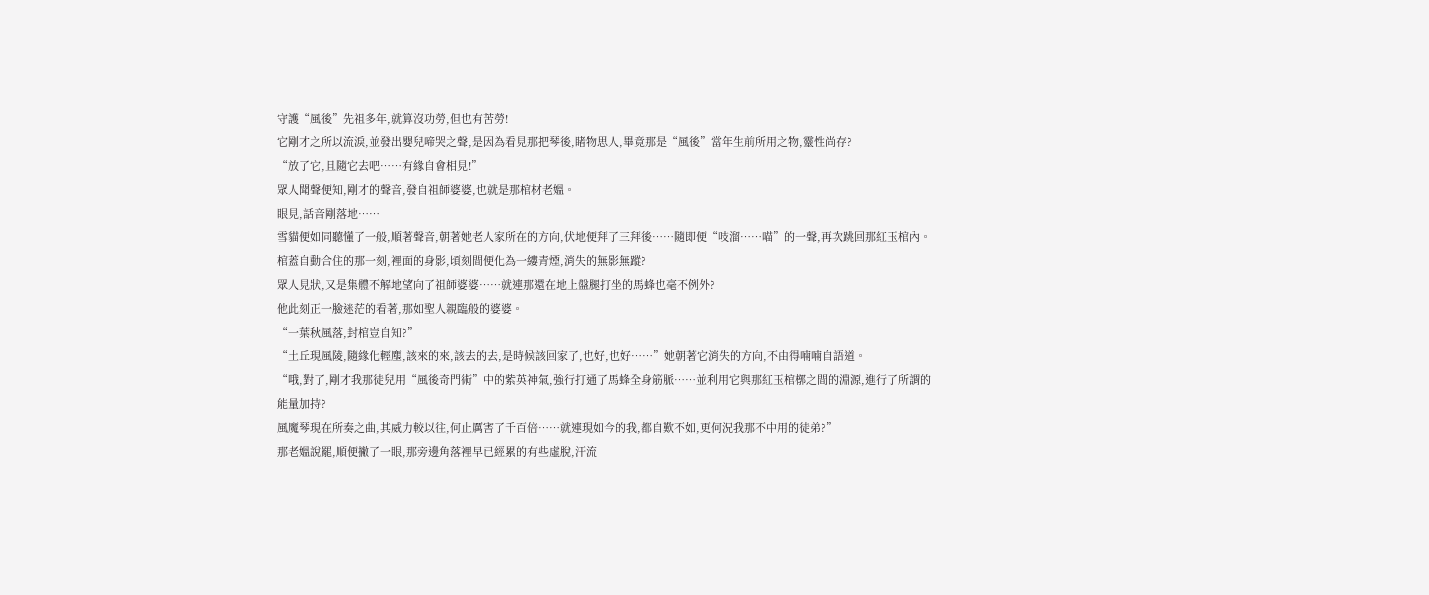守護“風後”先祖多年,就算沒功勞,但也有苦勞!
它剛才之所以流淚,並發出嬰兒啼哭之聲,是因為看見那把琴後,睹物思人,畢竟那是“風後”當年生前所用之物,靈性尚存?
“放了它,且隨它去吧……有緣自會相見!”
眾人聞聲便知,剛才的聲音,發自祖師婆婆,也就是那棺材老媼。
眼見,話音剛落地……
雪貓便如同聽懂了一般,順著聲音,朝著她老人家所在的方向,伏地便拜了三拜後……隨即便“吱溜……喵”的一聲,再次跳回那紅玉棺內。
棺蓋自動合住的那一刻,裡面的身影,頃刻間便化為一縷青煙,消失的無影無蹤?
眾人見狀,又是集體不解地望向了祖師婆婆……就連那還在地上盤腿打坐的馬蜂也毫不例外?
他此刻正一臉迷茫的看著,那如聖人親臨般的婆婆。
“一葉秋風落,封棺豈自知?”
“土丘現風陵,隨緣化輕塵,該來的來,該去的去,是時候該回家了,也好,也好……”她朝著它消失的方向,不由得喃喃自語道。
“哦,對了,剛才我那徒兒用“風後奇門術”中的紫英神氣,強行打通了馬蜂全身筋脈……並利用它與那紅玉棺槨之間的淵源,進行了所謂的能量加持?
風魔琴現在所奏之曲,其威力較以往,何止厲害了千百倍……就連現如今的我,都自歎不如,更何況我那不中用的徒弟?”
那老媼說罷,順便撇了一眼,那旁邊角落裡早已經累的有些虛脫,汗流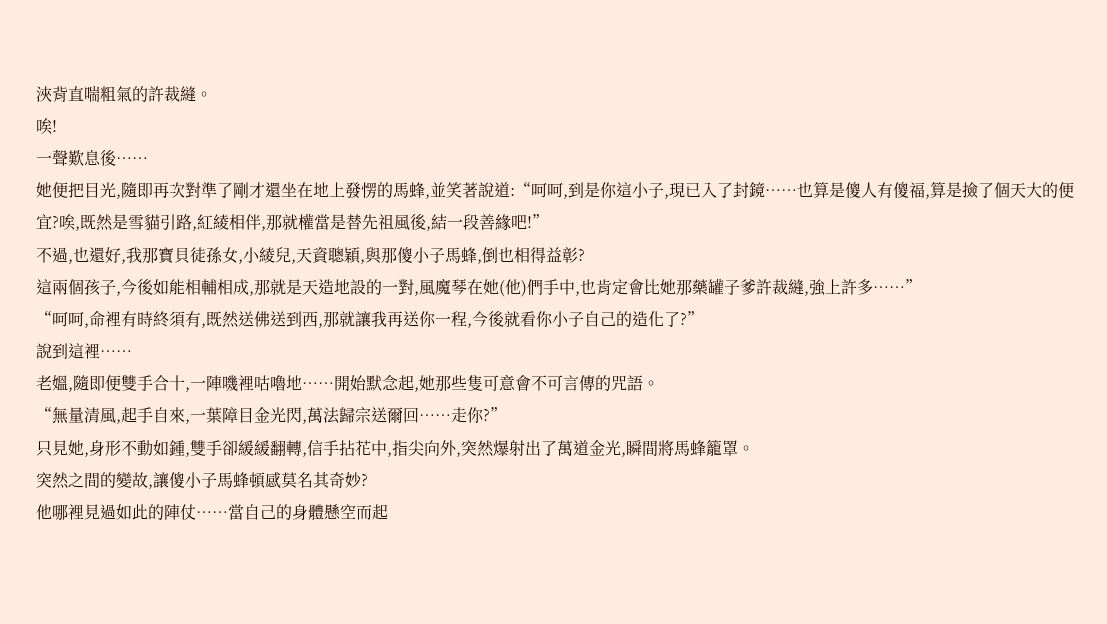浹背直喘粗氣的許裁縫。
唉!
一聲歎息後……
她便把目光,隨即再次對準了剛才還坐在地上發愣的馬蜂,並笑著說道:“呵呵,到是你這小子,現已入了封鏡……也算是傻人有傻福,算是撿了個天大的便宜?唉,既然是雪貓引路,紅綾相伴,那就權當是替先祖風後,結一段善緣吧!”
不過,也還好,我那寶貝徒孫女,小綾兒,天資聰穎,與那傻小子馬蜂,倒也相得益彰?
這兩個孩子,今後如能相輔相成,那就是天造地設的一對,風魔琴在她(他)們手中,也肯定會比她那藥罐子爹許裁縫,強上許多……”
“呵呵,命裡有時終須有,既然送佛送到西,那就讓我再送你一程,今後就看你小子自己的造化了?”
說到這裡……
老媼,隨即便雙手合十,一陣嘰裡咕嚕地……開始默念起,她那些隻可意會不可言傳的咒語。
“無量清風,起手自來,一葉障目金光閃,萬法歸宗送爾回……走你?”
只見她,身形不動如鍾,雙手卻緩緩翻轉,信手拈花中,指尖向外,突然爆射出了萬道金光,瞬間將馬蜂籠罩。
突然之間的變故,讓傻小子馬蜂頓感莫名其奇妙?
他哪裡見過如此的陣仗……當自己的身體懸空而起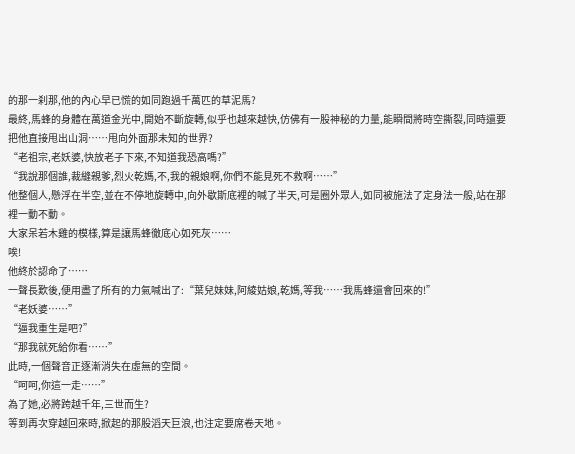的那一刹那,他的內心早已慌的如同跑過千萬匹的草泥馬?
最終,馬蜂的身體在萬道金光中,開始不斷旋轉,似乎也越來越快,仿佛有一股神秘的力量,能瞬間將時空撕裂,同時還要把他直接甩出山洞……甩向外面那未知的世界?
“老祖宗,老妖婆,快放老子下來,不知道我恐高嗎?”
“我說那個誰,裁縫親爹,烈火乾媽,不,我的親娘啊,你們不能見死不救啊……”
他整個人,懸浮在半空,並在不停地旋轉中,向外歇斯底裡的喊了半天,可是圈外眾人,如同被施法了定身法一般,站在那裡一動不動。
大家呆若木雞的模樣,算是讓馬蜂徹底心如死灰……
唉!
他終於認命了……
一聲長歎後,便用盡了所有的力氣喊出了:“葉兒妹妹,阿綾姑娘,乾媽,等我……我馬蜂還會回來的!”
“老妖婆……”
“逼我重生是吧?”
“那我就死給你看……”
此時,一個聲音正逐漸消失在虛無的空間。
“呵呵,你這一走……”
為了她,必將跨越千年,三世而生?
等到再次穿越回來時,掀起的那股滔天巨浪,也注定要席卷天地。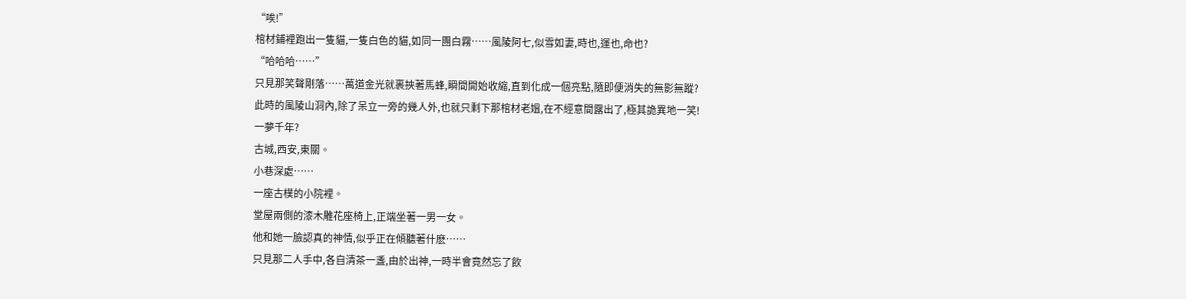“唉!”
棺材鋪裡跑出一隻貓,一隻白色的貓,如同一團白霧……風陵阿七,似雪如妻,時也,運也,命也?
“哈哈哈……”
只見那笑聲剛落……萬道金光就裹挾著馬蜂,瞬間開始收縮,直到化成一個亮點,隨即便消失的無影無蹤?
此時的風陵山洞內,除了呆立一旁的幾人外,也就只剩下那棺材老媼,在不經意間露出了,極其詭異地一笑!
一夢千年?
古城,西安,東關。
小巷深處……
一座古樸的小院裡。
堂屋兩側的漆木雕花座椅上,正端坐著一男一女。
他和她一臉認真的神情,似乎正在傾聽著什麽……
只見那二人手中,各自清茶一盞,由於出神,一時半會竟然忘了飲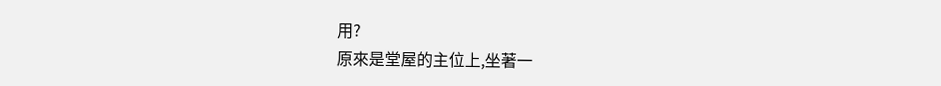用?
原來是堂屋的主位上,坐著一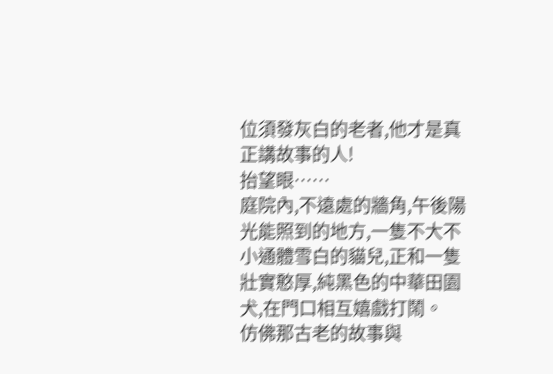位須發灰白的老者,他才是真正講故事的人!
抬望眼……
庭院內,不遠處的牆角,午後陽光能照到的地方,一隻不大不小通體雪白的貓兒,正和一隻壯實憨厚,純黑色的中華田園犬,在門口相互嬉戲打鬧。
仿佛那古老的故事與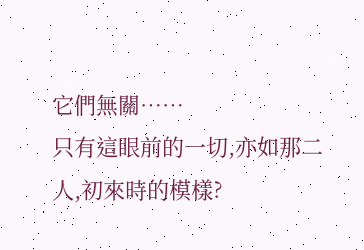它們無關……
只有這眼前的一切,亦如那二人,初來時的模樣?